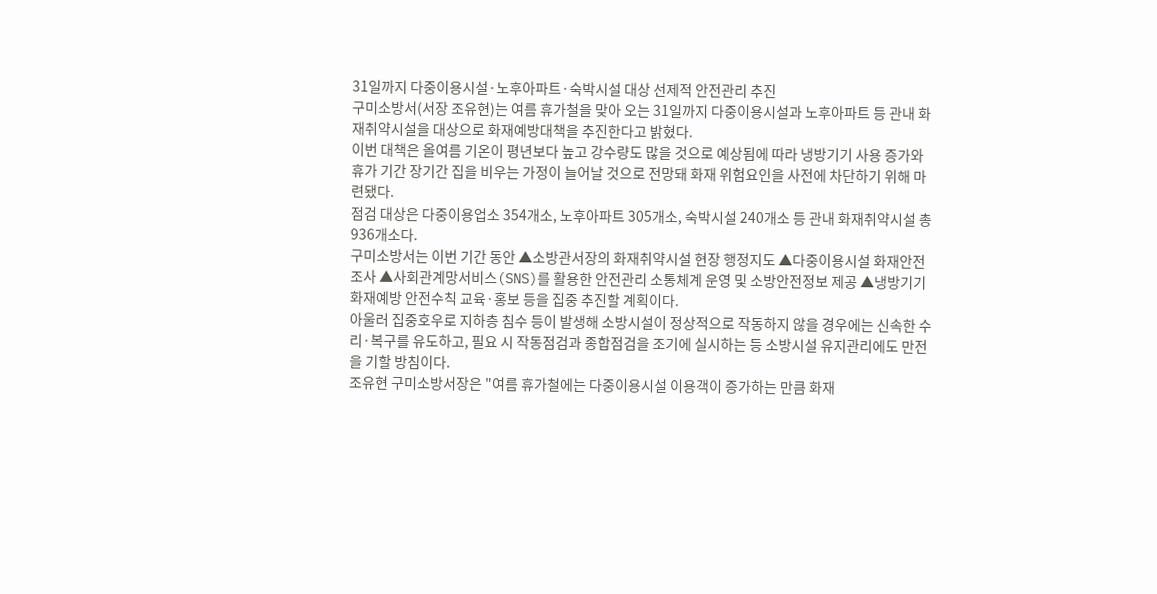31일까지 다중이용시설·노후아파트·숙박시설 대상 선제적 안전관리 추진
구미소방서(서장 조유현)는 여름 휴가철을 맞아 오는 31일까지 다중이용시설과 노후아파트 등 관내 화재취약시설을 대상으로 화재예방대책을 추진한다고 밝혔다.
이번 대책은 올여름 기온이 평년보다 높고 강수량도 많을 것으로 예상됨에 따라 냉방기기 사용 증가와 휴가 기간 장기간 집을 비우는 가정이 늘어날 것으로 전망돼 화재 위험요인을 사전에 차단하기 위해 마련됐다.
점검 대상은 다중이용업소 354개소, 노후아파트 305개소, 숙박시설 240개소 등 관내 화재취약시설 총 936개소다.
구미소방서는 이번 기간 동안 ▲소방관서장의 화재취약시설 현장 행정지도 ▲다중이용시설 화재안전조사 ▲사회관계망서비스(SNS)를 활용한 안전관리 소통체계 운영 및 소방안전정보 제공 ▲냉방기기 화재예방 안전수칙 교육·홍보 등을 집중 추진할 계획이다.
아울러 집중호우로 지하층 침수 등이 발생해 소방시설이 정상적으로 작동하지 않을 경우에는 신속한 수리·복구를 유도하고, 필요 시 작동점검과 종합점검을 조기에 실시하는 등 소방시설 유지관리에도 만전을 기할 방침이다.
조유현 구미소방서장은 "여름 휴가철에는 다중이용시설 이용객이 증가하는 만큼 화재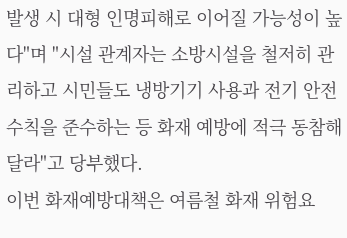발생 시 대형 인명피해로 이어질 가능성이 높다"며 "시설 관계자는 소방시설을 철저히 관리하고 시민들도 냉방기기 사용과 전기 안전수칙을 준수하는 등 화재 예방에 적극 동참해 달라"고 당부했다.
이번 화재예방대책은 여름철 화재 위험요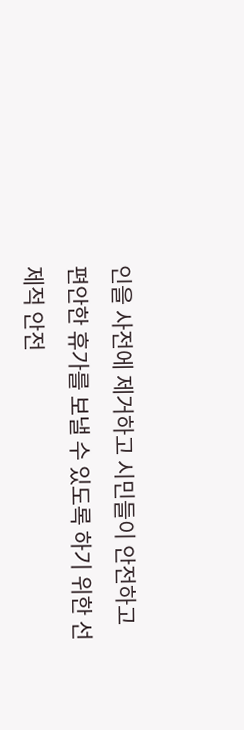인을 사전에 제거하고 시민들이 안전하고 편안한 휴가를 보낼 수 있도록 하기 위한 선제적 안전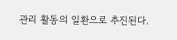관리 활동의 일환으로 추진된다.